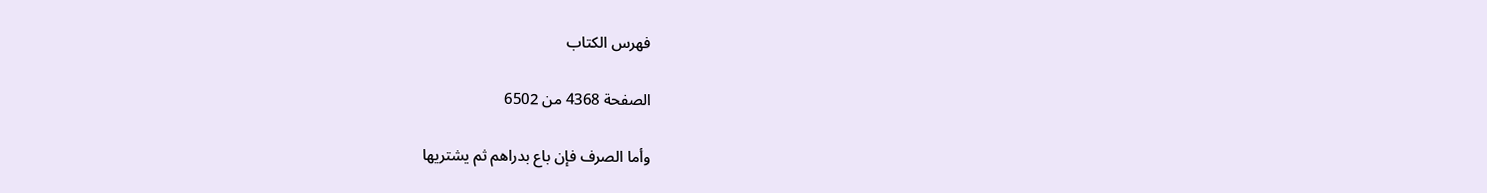فهرس الكتاب

الصفحة 4368 من 6502

وأما الصرف فإن باع بدراهم ثم يشتريها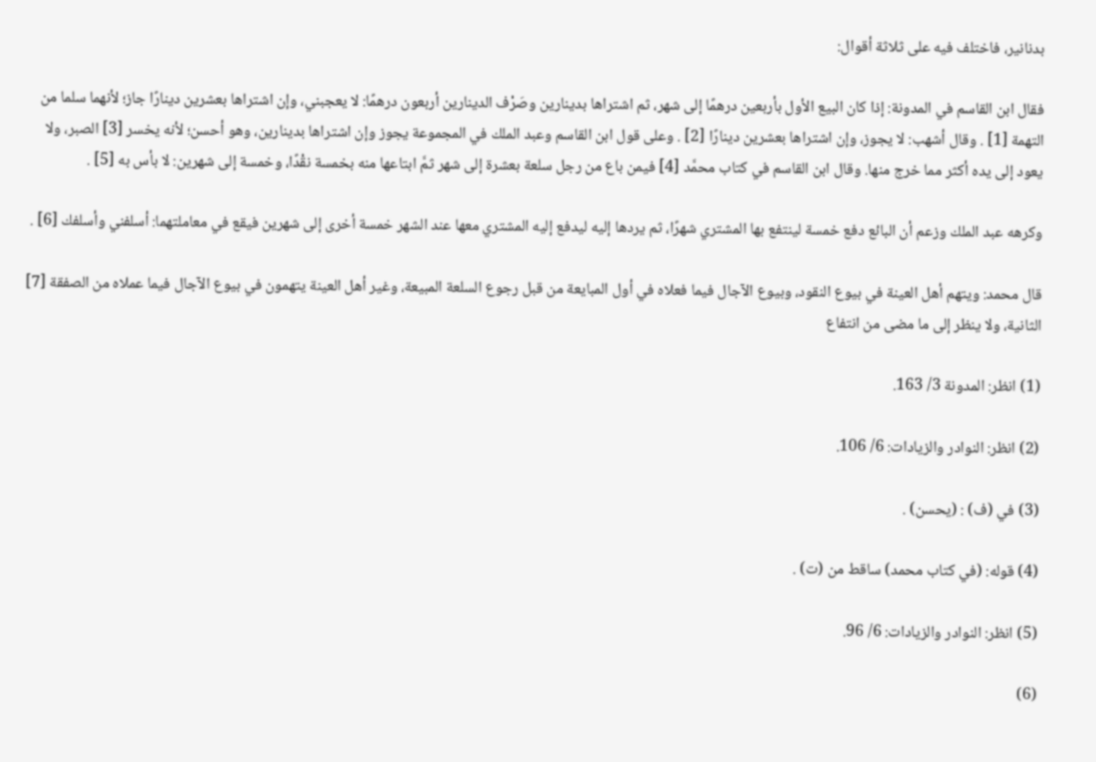بدنانير، فاختلف فيه على ثلاثة أقوال:

فقال ابن القاسم في المدونة: إذا كان البيع الأول بأربعين درهمًا إلى شهر، ثم اشتراها بدينارين وصَرْف الدينارين أربعون درهمًا: لا يعجبني، وإن اشتراها بعشرين دينارًا جاز؛ لأنهما سلما من التهمة [1] . وقال أشهب: لا يجوز، وإن اشتراها بعشرين دينارًا [2] . وعلى قول ابن القاسم وعبد الملك في المجموعة يجوز وإن اشتراها بدينارين، وهو أحسن؛ لأنه يخسر [3] الصبر، ولا يعود إلى يده أكثر مما خرج منها. وقال ابن القاسم في كتاب محمَّد [4] فيمن باع من رجل سلعة بعشرة إلى شهر ثمَّ ابتاعها منه بخمسة نقْدًا، وخمسة إلى شهرين: لا بأس به [5] .

وكرهه عبد الملك وزعم أن البائع دفع خمسة لينتفع بها المشتري شهرًا، ثم يردها إليه ليدفع إليه المشتري معها عند الشهر خمسة أخرى إلى شهرين فيقع في معاملتهما: أسلفني وأسلفك [6] .

قال محمد: ويتهم أهل العينة في بيوع النقود، وبيوع الآجال فيما فعلاه في أول المبايعة من قبل رجوع السلعة المبيعة، وغير أهل العينة يتهمون في بيوع الآجال فيما عملاه من الصفقة [7] الثانية، ولا ينظر إلى ما مضى من انتفاع

(1) انظر: المدونة 3/ 163.

(2) انظر: النوادر والزيادات: 6/ 106.

(3) في (ف) : (يحسن) .

(4) قوله: (في كتاب محمد) ساقط من (ت) .

(5) انظر: النوادر والزيادات: 6/ 96.

(6)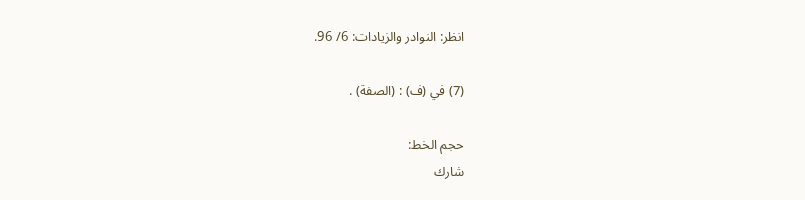انظر: النوادر والزيادات: 6/ 96.

(7) في (ف) : (الصفة) .

حجم الخط:
شارك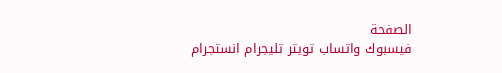الصفحة
فيسبوك واتساب تويتر تليجرام انستجرام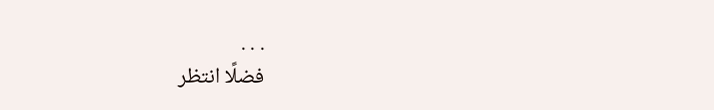. . .
فضلًا انتظر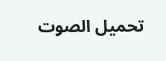تحميل الصوت